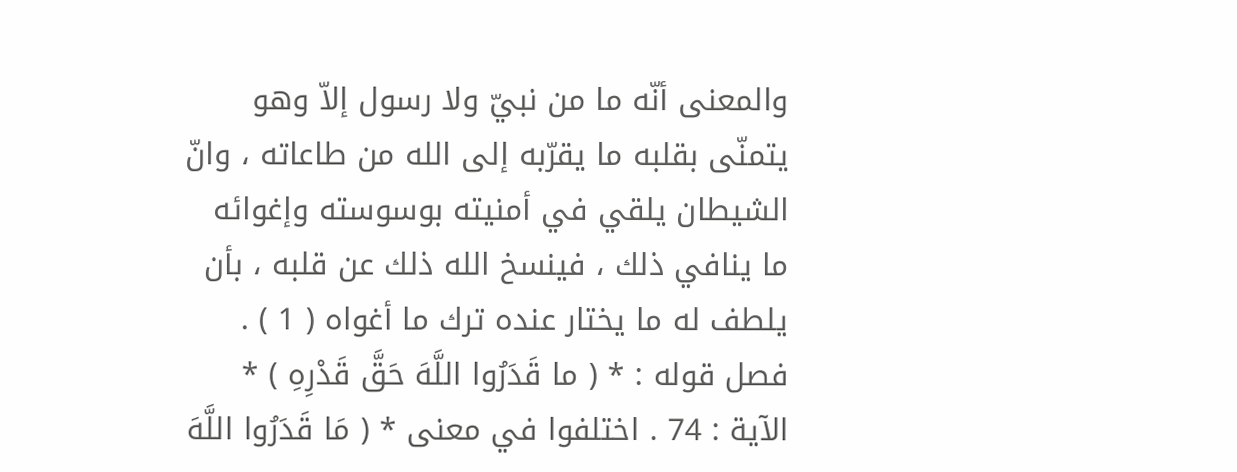والمعنى أنّه ما من نبيّ ولا رسول إلاّ وهو يتمنّى بقلبه ما يقرّبه إلى الله من طاعاته ، وانّ الشيطان يلقي في أمنيته بوسوسته وإغوائه ما ينافي ذلك ، فينسخ الله ذلك عن قلبه ، بأن يلطف له ما يختار عنده ترك ما أغواه ( 1 ) . فصل قوله : * ( ما قَدَرُوا اللَّهَ حَقَّ قَدْرِهِ ) * الآية : 74 . اختلفوا في معنى * ( مَا قَدَرُوا اللَّهَ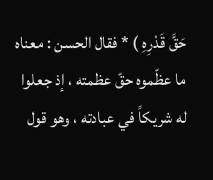حَقَّ قَدْرِهِ ) * فقال الحسن : معناه ما عظّموه حقّ عظمته ، إذ جعلوا له شريكاً في عبادته ، وهو قول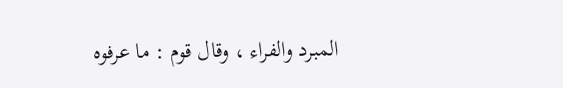المبرد والفراء ، وقال قوم : ما عرفوه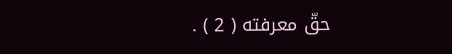حقّ معرفته ( 2 ) .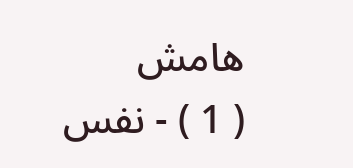هامش
( 1 ) - نفس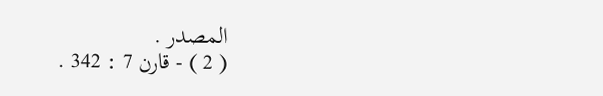المصدر .
( 2 ) - قارن 7 : 342 .